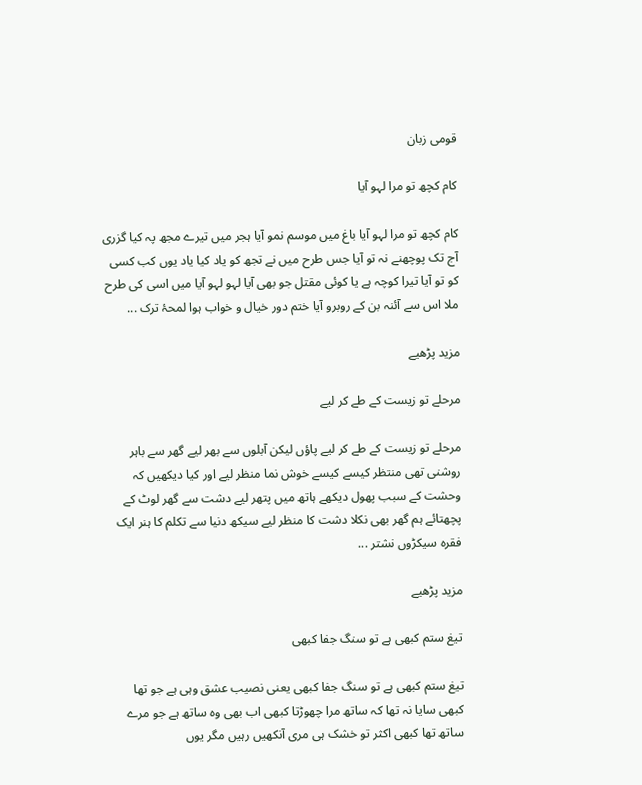قومی زبان

کام کچھ تو مرا لہو آیا

کام کچھ تو مرا لہو آیا باغ میں موسم نمو آیا ہجر میں تیرے مجھ پہ کیا گزری آج تک پوچھنے نہ تو آیا جس طرح میں نے تجھ کو یاد کیا یاد یوں کب کسی کو تو آیا تیرا کوچہ ہے یا کوئی مقتل جو بھی آیا لہو لہو آیا میں اسی کی طرح ملا اس سے آئنہ بن کے روبرو آیا ختم دور خیال و خواب ہوا لمحۂ ترک ...

مزید پڑھیے

مرحلے تو زیست کے طے کر لیے

مرحلے تو زیست کے طے کر لیے پاؤں لیکن آبلوں سے بھر لیے گھر سے باہر روشنی تھی منتظر کیسے کیسے خوش نما منظر لیے اور کیا دیکھیں کہ وحشت کے سبب پھول دیکھے ہاتھ میں پتھر لیے دشت سے گھر لوٹ کے پچھتائے ہم گھر بھی نکلا دشت کا منظر لیے سیکھ دنیا سے تکلم کا ہنر ایک فقرہ سیکڑوں نشتر ...

مزید پڑھیے

تیغ ستم کبھی ہے تو سنگ جفا کبھی

تیغ ستم کبھی ہے تو سنگ جفا کبھی یعنی نصیب عشق وہی ہے جو تھا کبھی سایا نہ تھا کہ ساتھ مرا چھوڑتا کبھی اب بھی وہ ساتھ ہے جو مرے ساتھ تھا کبھی اکثر تو خشک ہی مری آنکھیں رہیں مگر یوں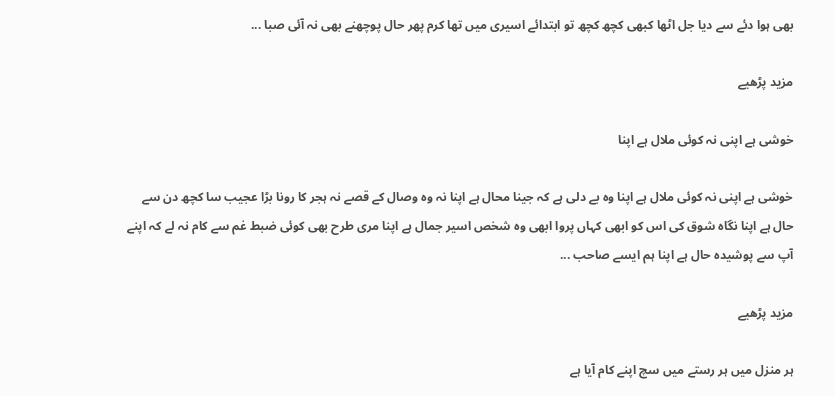بھی ہوا دئے سے دیا جل اٹھا کبھی کچھ کچھ تو ابتدائے اسیری میں تھا کرم پھر حال پوچھنے بھی نہ آئی صبا ...

مزید پڑھیے

خوشی ہے اپنی نہ کوئی ملال ہے اپنا

خوشی ہے اپنی نہ کوئی ملال ہے اپنا وہ بے دلی ہے کہ جینا محال ہے اپنا نہ وہ وصال کے قصے نہ ہجر کا رونا بڑا عجیب سا کچھ دن سے حال ہے اپنا نگاہ شوق کی اس کو ابھی کہاں پروا ابھی وہ شخص اسیر جمال ہے اپنا مری طرح بھی کوئی ضبط غم سے کام نہ لے کہ اپنے آپ سے پوشیدہ حال ہے اپنا ہم ایسے صاحب ...

مزید پڑھیے

ہر منزل میں ہر رستے میں سچ اپنے کام آیا ہے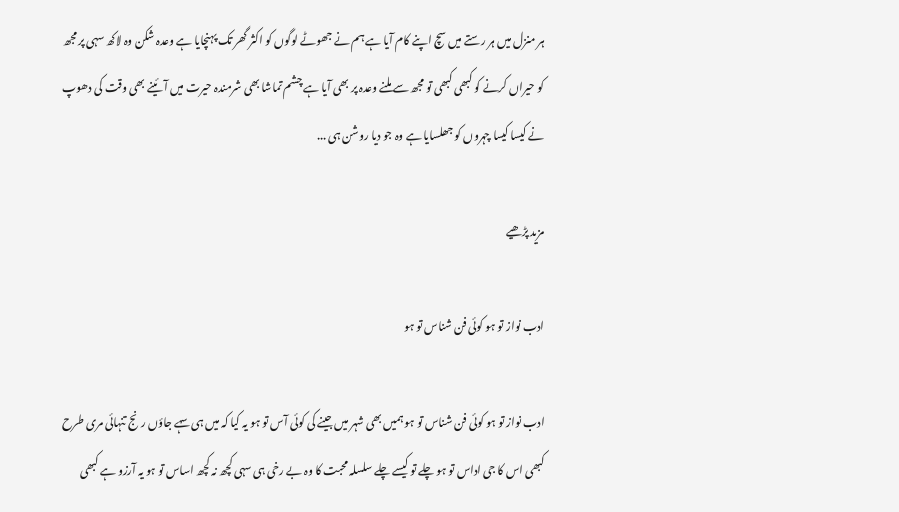ہر منزل میں ہر رستے میں سچ اپنے کام آیا ہے ہم نے جھوٹے لوگوں کو اکثر گھر تک پہنچایا ہے وعدہ شکن وہ لاکھ سہی پر مجھ کو حیراں کرنے کو کبھی کبھی تو مجھ سے ملنے وعدہ پر بھی آیا ہے چشم تماشا بھی شرمندہ حیرت میں آئینے بھی وقت کی دھوپ نے کیسا کیسا چہروں کو جھلسایا ہے وہ جو دیا روشن ہی ...

مزید پڑھیے

ادب نواز تو ہو کوئی فن شناس تو ہو

ادب نواز تو ہو کوئی فن شناس تو ہو ہمیں بھی شہر میں جینے کی کوئی آس تو ہو یہ کیا کہ میں ہی سہے جاؤں رنج تنہائی مری طرح کبھی اس کا جی اداس تو ہو چلے تو کیسے چلے سلسلہ محبت کا وہ بے رخی ہی سہی کچھ نہ کچھ اساس تو ہو یہ آرزو ہے کبھی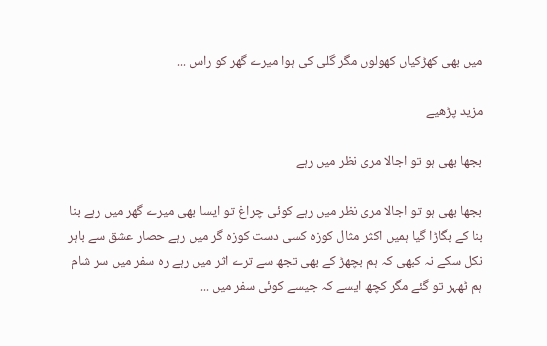میں بھی کھڑکیاں کھولوں مگر گلی کی ہوا میرے گھر کو راس ...

مزید پڑھیے

بجھا بھی ہو تو اجالا مری نظر میں رہے

بجھا بھی ہو تو اجالا مری نظر میں رہے کوئی چراغ تو ایسا بھی میرے گھر میں رہے بنا بنا کے بگاڑا گیا ہمیں اکثر مثال کوزہ کسی دست کوزہ گر میں رہے حصار عشق سے باہر نکل سکے نہ کبھی کہ ہم بچھڑ کے بھی تجھ سے ترے اثر میں رہے رہ سفر میں سر شام ہم ٹھہر تو گئے مگر کچھ ایسے کہ جیسے کوئی سفر میں ...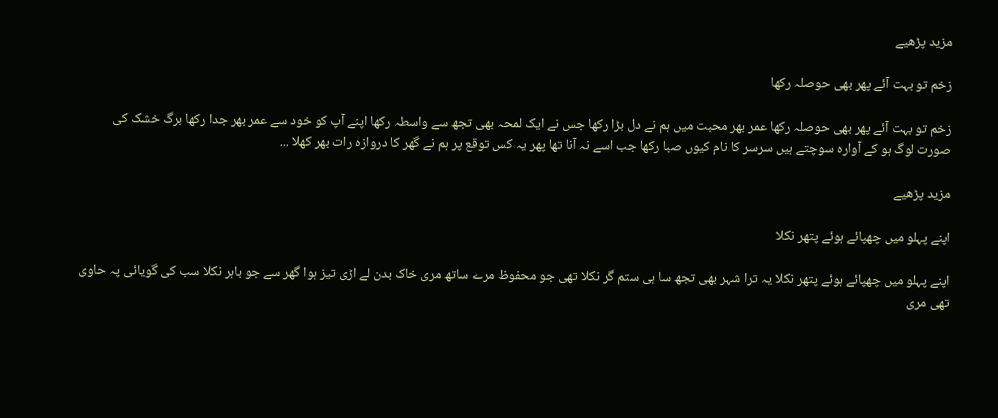مزید پڑھیے

زخم تو بہت آئے پھر بھی حوصلہ رکھا

زخم تو بہت آئے پھر بھی حوصلہ رکھا عمر بھر محبت میں ہم نے دل بڑا رکھا جس نے ایک لمحہ بھی تجھ سے واسطہ رکھا اپنے آپ کو خود سے عمر بھر جدا رکھا برگ خشک کی صورت لوگ ہو کے آوارہ سوچتے ہیں سرسر کا نام کیوں صبا رکھا جب اسے نہ آنا تھا پھر یہ کس توقع پر ہم نے گھر کا دروازہ رات بھر کھلا ...

مزید پڑھیے

اپنے پہلو میں چھپائے ہوئے پتھر نکلا

اپنے پہلو میں چھپائے ہوئے پتھر نکلا یہ ترا شہر بھی تجھ سا ہی ستم گر نکلا تھی جو محفوظ مرے ساتھ مری خاک بدن لے اڑی تیز ہوا گھر سے جو باہر نکلا سب کی گویائی پہ حاوی تھی مری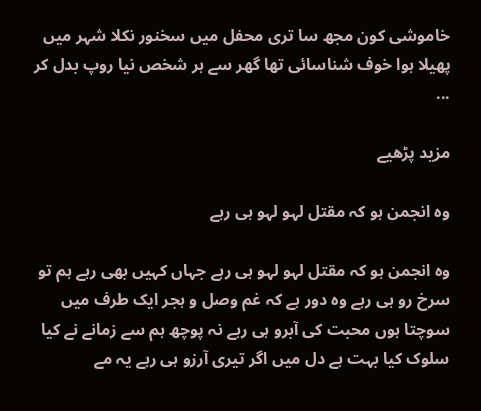خاموشی کون مجھ سا تری محفل میں سخنور نکلا شہر میں پھیلا ہوا خوف شناسائی تھا گھر سے ہر شخص نیا روپ بدل کر ...

مزید پڑھیے

وہ انجمن ہو کہ مقتل لہو لہو ہی رہے

وہ انجمن ہو کہ مقتل لہو لہو ہی رہے جہاں کہیں بھی رہے ہم تو سرخ رو ہی رہے وہ دور ہے کہ غم وصل و ہجر ایک طرف میں سوچتا ہوں محبت کی آبرو ہی رہے نہ پوچھ ہم سے زمانے نے کیا سلوک کیا بہت ہے دل میں اگر تیری آرزو ہی رہے یہ مے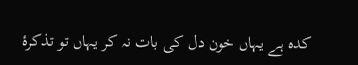کدہ ہے یہاں خون دل کی بات نہ کر یہاں تو تذکرۂ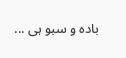بادہ و سبو ہی ...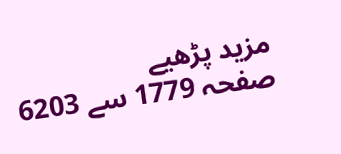مزید پڑھیے
صفحہ 1779 سے 6203